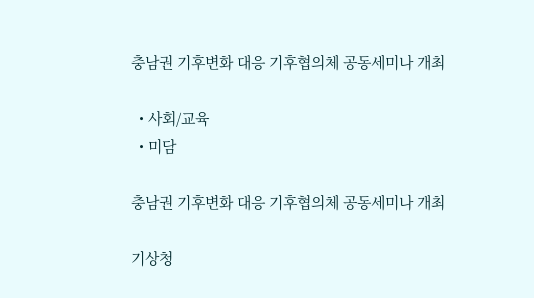충남권 기후변화 대응 기후협의체 공동세미나 개최

  • 사회/교육
  • 미담

충남권 기후변화 대응 기후협의체 공동세미나 개최

기상청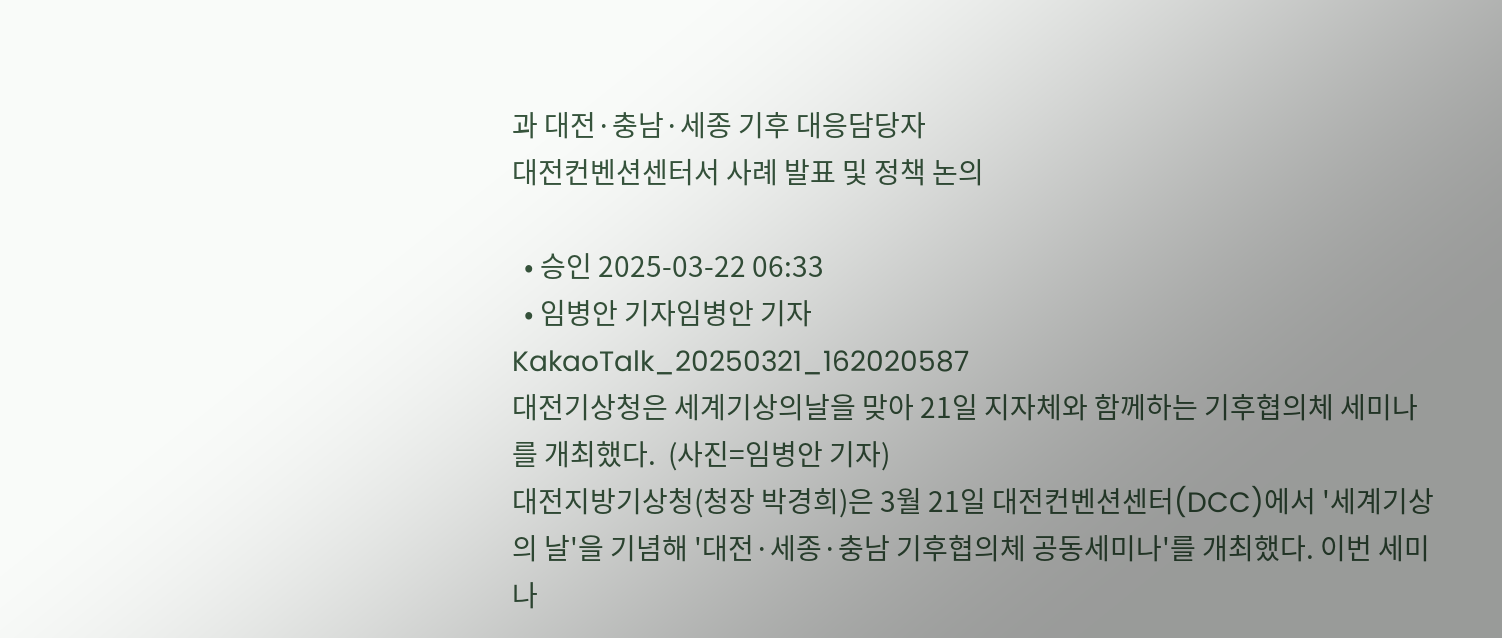과 대전·충남·세종 기후 대응담당자
대전컨벤션센터서 사례 발표 및 정책 논의

  • 승인 2025-03-22 06:33
  • 임병안 기자임병안 기자
KakaoTalk_20250321_162020587
대전기상청은 세계기상의날을 맞아 21일 지자체와 함께하는 기후협의체 세미나를 개최했다.  (사진=임병안 기자)
대전지방기상청(청장 박경희)은 3월 21일 대전컨벤션센터(DCC)에서 '세계기상의 날'을 기념해 '대전·세종·충남 기후협의체 공동세미나'를 개최했다. 이번 세미나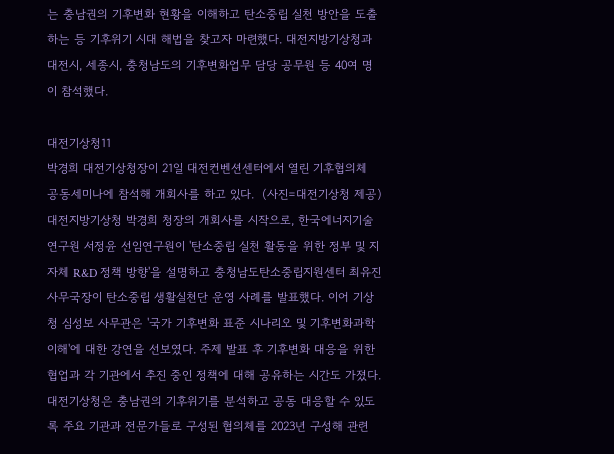는 충남권의 기후변화 현황을 이해하고 탄소중립 실천 방안을 도출하는 등 기후위기 시대 해법을 찾고자 마련했다. 대전지방기상청과 대전시, 세종시, 충청남도의 기후변화업무 담당 공무원 등 40여 명이 참석했다.

대전기상청11
박경희 대전기상청장이 21일 대전컨벤션센터에서 열린 기후협의체 공동세미나에 참석해 개회사를 하고 있다.  (사진=대전기상청 제공)
대전지방기상청 박경희 청장의 개회사를 시작으로, 한국에너지기술연구원 서정윤 선임연구원이 '탄소중립 실천 활동을 위한 정부 및 지자체 R&D 정책 방향'을 설명하고 충청남도탄소중립지원센터 최유진 사무국장이 탄소중립 생활실천단 운영 사례를 발표했다. 이어 기상청 심성보 사무관은 '국가 기후변화 표준 시나리오 및 기후변화과학 이해'에 대한 강연을 선보였다. 주제 발표 후 기후변화 대응을 위한 협업과 각 기관에서 추진 중인 정책에 대해 공유하는 시간도 가졌다. 대전기상청은 충남권의 기후위기를 분석하고 공동 대응할 수 있도록 주요 기관과 전문가들로 구성된 협의체를 2023년 구성해 관련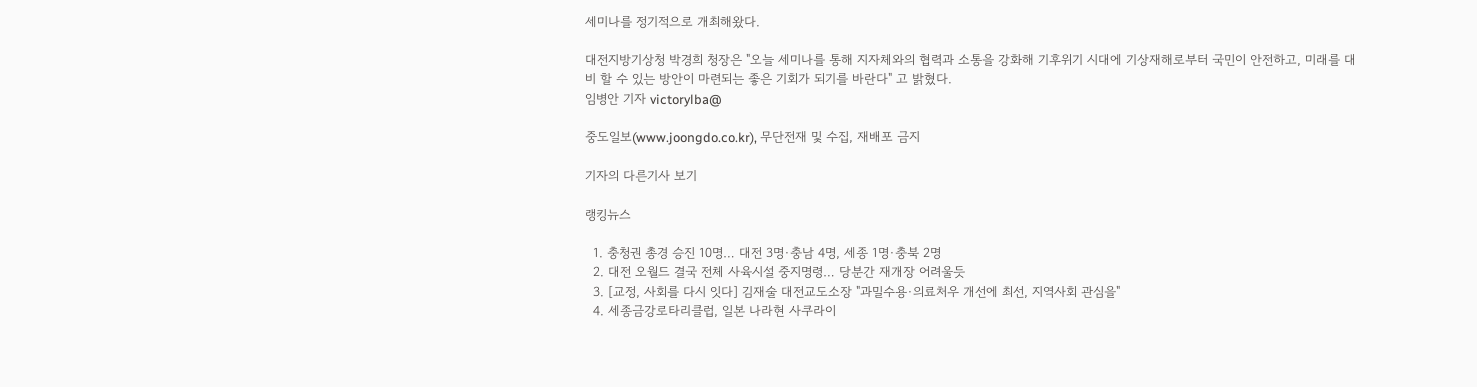세미나를 정기적으로 개최해왔다.

대전지방기상청 박경희 청장은 "오늘 세미나를 통해 지자체와의 협력과 소통을 강화해 기후위기 시대에 기상재해로부터 국민이 안전하고, 미래를 대비 할 수 있는 방안이 마련되는 좋은 기회가 되기를 바란다" 고 밝혔다.
임병안 기자 victorylba@

중도일보(www.joongdo.co.kr), 무단전재 및 수집, 재배포 금지

기자의 다른기사 보기

랭킹뉴스

  1. 충청권 총경 승진 10명… 대전 3명·충남 4명, 세종 1명·충북 2명
  2. 대전 오월드 결국 전체 사육시설 중지명령… 당분간 재개장 어려울듯
  3. [교정, 사회를 다시 잇다] 김재술 대전교도소장 "과밀수용·의료처우 개선에 최선, 지역사회 관심을"
  4. 세종금강로타리클럽, 일본 나라현 사쿠라이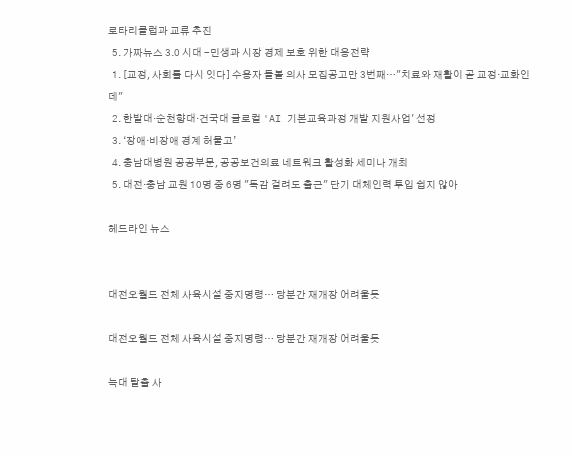로타리클럽과 교류 추진
  5. 가짜뉴스 3.0 시대 -민생과 시장 경제 보호 위한 대응전략
  1. [교정, 사회를 다시 잇다] 수용자 돌볼 의사 모집공고만 3번째…"치료와 재활이 곧 교정·교화인데"
  2. 한밭대·순천향대·건국대 글로컬 'AI 기본교육과정 개발 지원사업' 선정
  3. ‘장애·비장애 경계 허물고’
  4. 충남대병원 공공부문, 공공보건의료 네트워크 활성화 세미나 개최
  5. 대전·충남 교원 10명 중 6명 "독감 걸려도 출근" 단기 대체인력 투입 쉽지 않아

헤드라인 뉴스


대전오월드 전체 사육시설 중지명령… 당분간 재개장 어려울듯

대전오월드 전체 사육시설 중지명령… 당분간 재개장 어려울듯

늑대 탈출 사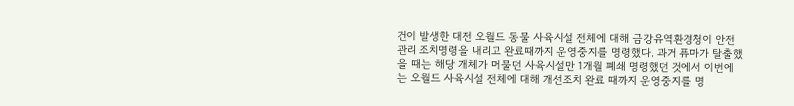건이 발생한 대전 오월드 동물 사육시설 전체에 대해 금강유역환경청이 안전관리 조치명령을 내리고 완료때까지 운영중지를 명령했다. 과거 퓨마가 탈출했을 때는 해당 개체가 머물던 사육시설만 1개월 폐쇄 명령했던 것에서 이번에는 오월드 사육시설 전체에 대해 개선조치 완료 때까지 운영중지를 명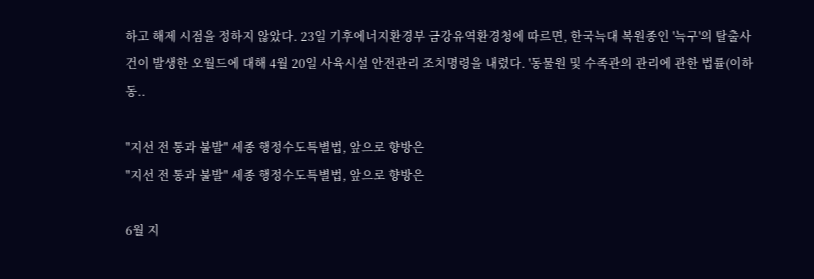하고 해제 시점을 정하지 않았다. 23일 기후에너지환경부 금강유역환경청에 따르면, 한국늑대 복원종인 '늑구'의 탈출사건이 발생한 오월드에 대해 4월 20일 사육시설 안전관리 조치명령을 내렸다. '동물원 및 수족관의 관리에 관한 법률(이하 동..

"지선 전 통과 불발" 세종 행정수도특별법, 앞으로 향방은
"지선 전 통과 불발" 세종 행정수도특별법, 앞으로 향방은

6월 지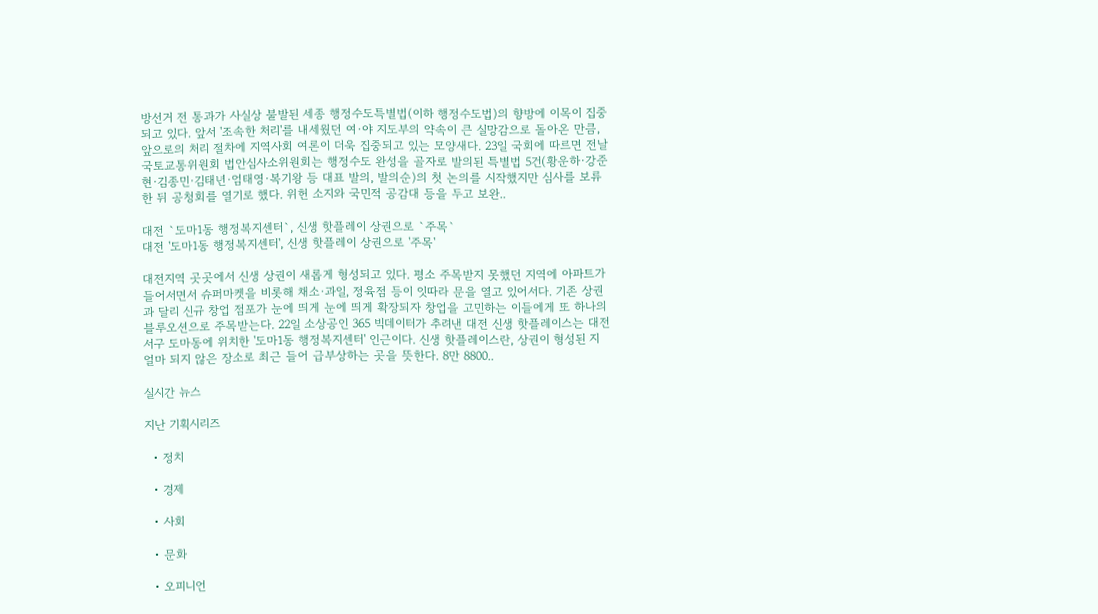방선거 전 통과가 사실상 불발된 세종 행정수도특별법(이하 행정수도법)의 향방에 이목이 집중되고 있다. 앞서 '조속한 처리'를 내세웠던 여·야 지도부의 약속이 큰 실망감으로 돌아온 만큼, 앞으로의 처리 절차에 지역사회 여론이 더욱 집중되고 있는 모양새다. 23일 국회에 따르면 전날 국토교통위원회 법안심사소위원회는 행정수도 완성을 골자로 발의된 특별법 5건(황운하·강준현·김종민·김태년·엄태영·복기왕 등 대표 발의, 발의순)의 첫 논의를 시작했지만 심사를 보류한 뒤 공청회를 열기로 했다. 위헌 소지와 국민적 공감대 등을 두고 보완..

대전 `도마1동 행정복지센터`, 신생 핫플레이 상권으로 `주목`
대전 '도마1동 행정복지센터', 신생 핫플레이 상권으로 '주목'

대전지역 곳곳에서 신생 상권이 새롭게 형성되고 있다. 평소 주목받지 못했던 지역에 아파트가 들어서면서 슈퍼마켓을 비롯해 채소·과일, 정육점 등이 잇따라 문을 열고 있어서다. 기존 상권과 달리 신규 창업 점포가 눈에 띄게 눈에 띄게 확장되자 창업을 고민하는 이들에게 또 하나의 블루오션으로 주목받는다. 22일 소상공인 365 빅데이터가 추려낸 대전 신생 핫플레이스는 대전 서구 도마동에 위치한 '도마1동 행정복지센터' 인근이다. 신생 핫플레이스란, 상권이 형성된 지 얼마 되지 않은 장소로 최근 들어 급부상하는 곳을 뜻한다. 8만 8800..

실시간 뉴스

지난 기획시리즈

  • 정치

  • 경제

  • 사회

  • 문화

  • 오피니언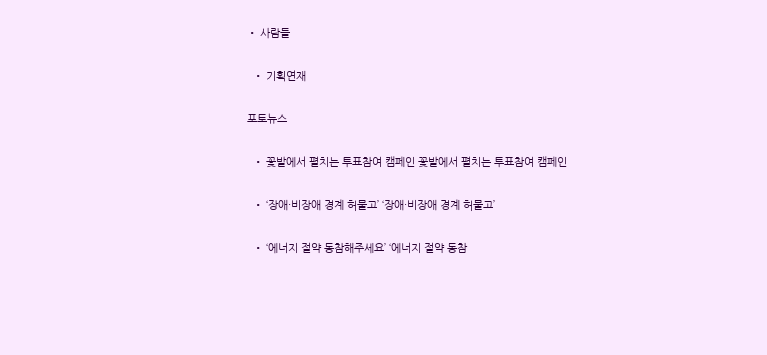• 사람들

  • 기획연재

포토뉴스

  • 꽃밭에서 펼치는 투표참여 캠페인 꽃밭에서 펼치는 투표참여 캠페인

  • ‘장애·비장애 경계 허물고’ ‘장애·비장애 경계 허물고’

  • ‘에너지 절약 동참해주세요’ ‘에너지 절약 동참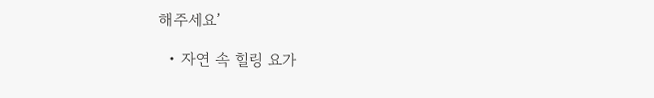해주세요’

  • 자연 속 힐링 요가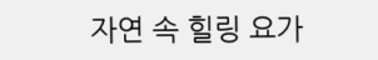자연 속 힐링 요가